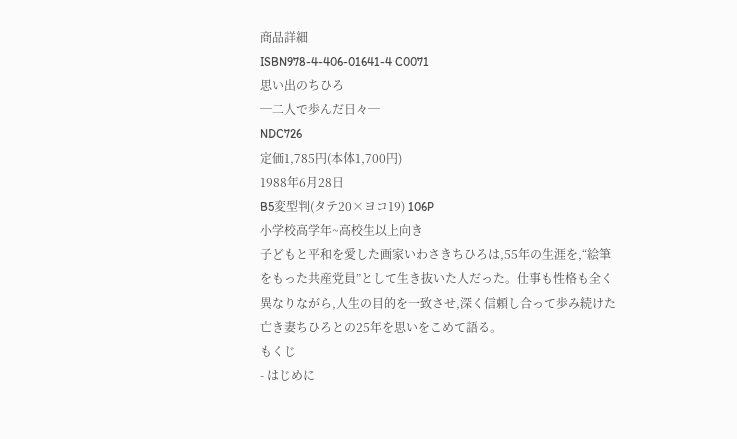商品詳細
ISBN978-4-406-01641-4 C0071
思い出のちひろ
─二人で歩んだ日々─
NDC726
定価1,785円(本体1,700円)
1988年6月28日
B5変型判(タテ20×ヨコ19) 106P
小学校高学年~高校生以上向き
子どもと平和を愛した画家いわさきちひろは,55年の生涯を,“絵筆をもった共産党員”として生き抜いた人だった。仕事も性格も全く異なりながら,人生の目的を一致させ,深く信頼し合って歩み続けた亡き妻ちひろとの25年を思いをこめて語る。
もくじ
- はじめに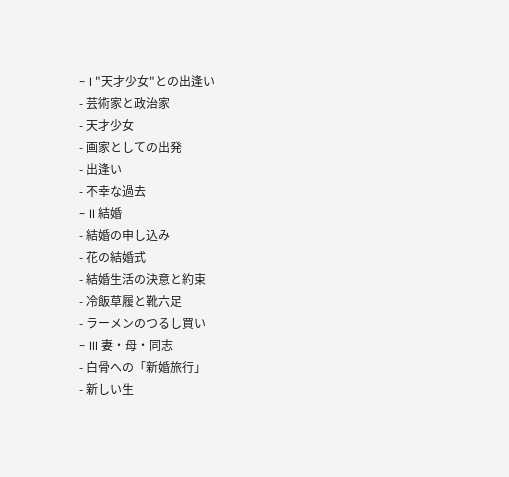- I "天才少女"との出逢い
- 芸術家と政治家
- 天才少女
- 画家としての出発
- 出逢い
- 不幸な過去
- II 結婚
- 結婚の申し込み
- 花の結婚式
- 結婚生活の決意と約束
- 冷飯草履と靴六足
- ラーメンのつるし買い
- III 妻・母・同志
- 白骨への「新婚旅行」
- 新しい生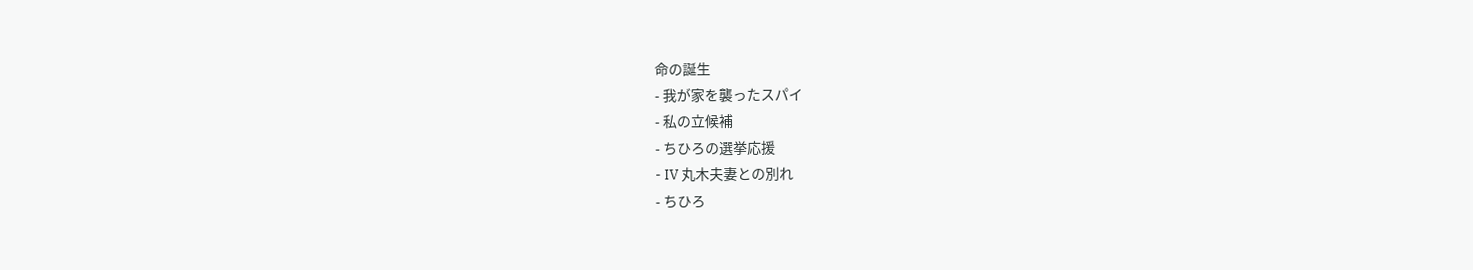命の誕生
- 我が家を襲ったスパイ
- 私の立候補
- ちひろの選挙応援
- IV 丸木夫妻との別れ
- ちひろ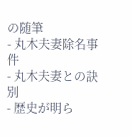の随筆
- 丸木夫妻除名事件
- 丸木夫妻との訣別
- 歴史が明ら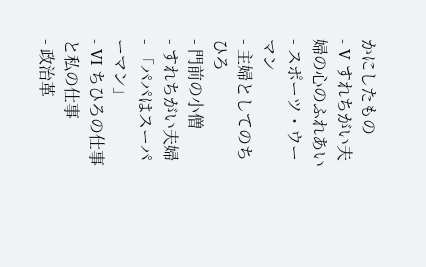かにしたもの
- V すれちがい夫婦の心のふれあい
- スポーツ・ウーマン
- 主婦としてのちひろ
- 門前の小僧
- すれちがい夫婦
- 「パパはスーパーマン」
- VI ちひろの仕事と私の仕事
- 政治革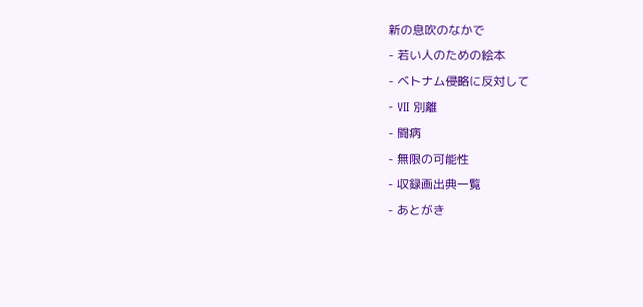新の息吹のなかで
- 若い人のための絵本
- ベトナム侵略に反対して
- VII 別離
- 闘病
- 無限の可能性
- 収録画出典一覧
- あとがき